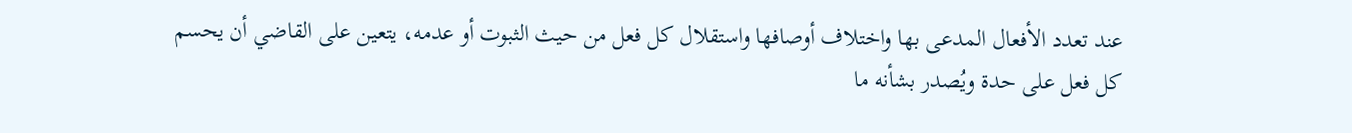عند تعدد الأفعال المدعى بها واختلاف أوصافها واستقلال كل فعل من حيث الثبوت أو عدمه، يتعين على القاضي أن يحسم كل فعل على حدة ويُصدر بشأنه ما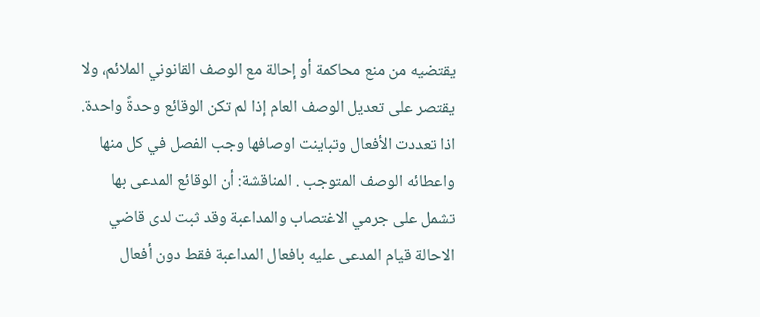يقتضيه من منع محاكمة أو إحالة مع الوصف القانوني الملائم، ولا يقتصر على تعديل الوصف العام إذا لم تكن الوقائع وحدةً واحدة.
اذا تعددت الأفعال وتباينت اوصافها وجب الفصل في كل منها واعطائه الوصف المتوجب . المناقشة: أن الوقائع المدعى بها تشمل على جرمي الاغتصاب والمداعبة وقد ثبت لدى قاضي الاحالة قيام المدعى عليه بافعال المداعبة فقط دون أفعال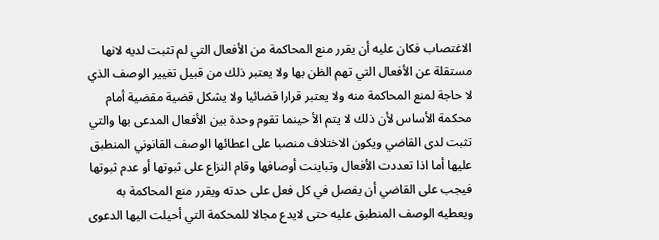الاغتصاب فكان عليه أن يقرر منع المحاكمة من الأفعال التي لم تثبت لديه لانها مستقلة عن الأفعال التي تهم الظن بها ولا يعتبر ذلك من قبيل تغيير الوصف الذي لا حاجة لمنع المحاكمة منه ولا يعتبر قرارا قضائيا ولا يشكل قضية مقضية أمام محكمة الأساس لأن ذلك لا يتم الأ حينما تقوم وحدة بين الأفعال المدعى بها والتي تثبت لدى القاضي ويكون الاختلاف منصبا على اعطائها الوصف القانوني المنطبق عليها أما اذا تعددت الأفعال وتباينت أوصافها وقام النزاع على ثبوتها أو عدم ثبوتها فيجب على القاضي أن يفصل في كل فعل على حدته ويقرر منع المحاكمة به ويعطيه الوصف المنطبق عليه حتى لايدع مجالا للمحكمة التي أحيلت اليها الدعوى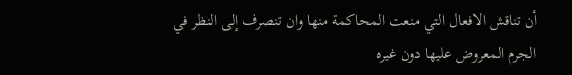أن تناقش الافعال التي منعت المحاكمة منها وان تنصرف إلى النظر في الجرم المعروض عليها دون غيره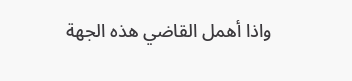واذا أهمل القاضي هذه الجهة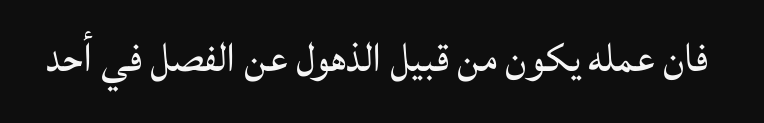فان عمله يكون من قبيل الذهول عن الفصل في أحد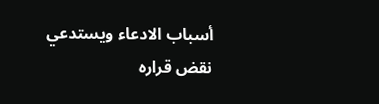أسباب الادعاء ويستدعي نقض قراره